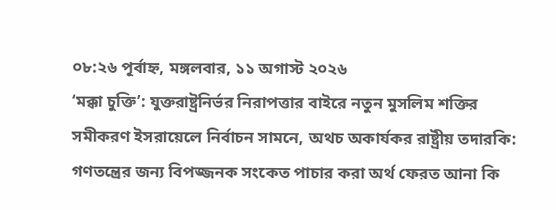০৮:২৬ পূর্বাহ্ন, মঙ্গলবার, ১১ অগাস্ট ২০২৬
‘মক্কা চুক্তি’: যুক্তরাষ্ট্রনির্ভর নিরাপত্তার বাইরে নতুন মুসলিম শক্তির সমীকরণ ইসরায়েলে নির্বাচন সামনে, অথচ অকার্যকর রাষ্ট্রীয় তদারকি: গণতন্ত্রের জন্য বিপজ্জনক সংকেত পাচার করা অর্থ ফেরত আনা কি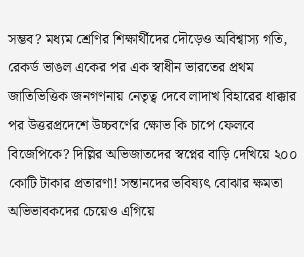সম্ভব? মধ্যম শ্রেণির শিক্ষার্থীদের দৌড়েও অবিশ্বাস্য গতি, রেকর্ড ভাঙল একের পর এক স্বাধীন ভারতের প্রথম জাতিভিত্তিক জনগণনায় নেতৃত্ব দেবে লাদাখ বিহারের ধাক্কার পর উত্তরপ্রদেশে উচ্চবর্ণের ক্ষোভ কি চাপে ফেলবে বিজেপিকে? দিল্লির অভিজাতদের স্বপ্নের বাড়ি দেখিয়ে ২০০ কোটি টাকার প্রতারণা! সন্তানদের ভবিষ্যৎ বোঝার ক্ষমতা অভিভাবকদের চেয়েও এগিয়ে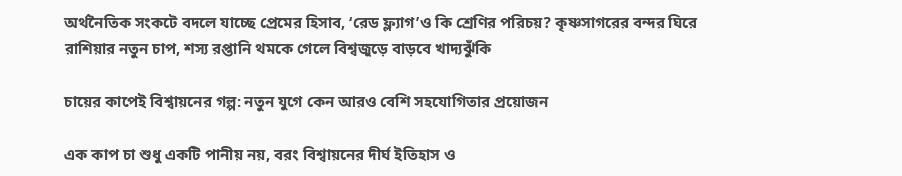অর্থনৈতিক সংকটে বদলে যাচ্ছে প্রেমের হিসাব, ‘রেড ফ্ল্যাগ’ও কি শ্রেণির পরিচয়? কৃষ্ণসাগরের বন্দর ঘিরে রাশিয়ার নতুন চাপ, শস্য রপ্তানি থমকে গেলে বিশ্বজুড়ে বাড়বে খাদ্যঝুঁকি

চায়ের কাপেই বিশ্বায়নের গল্প: নতুন যুগে কেন আরও বেশি সহযোগিতার প্রয়োজন

এক কাপ চা শুধু একটি পানীয় নয়, বরং বিশ্বায়নের দীর্ঘ ইতিহাস ও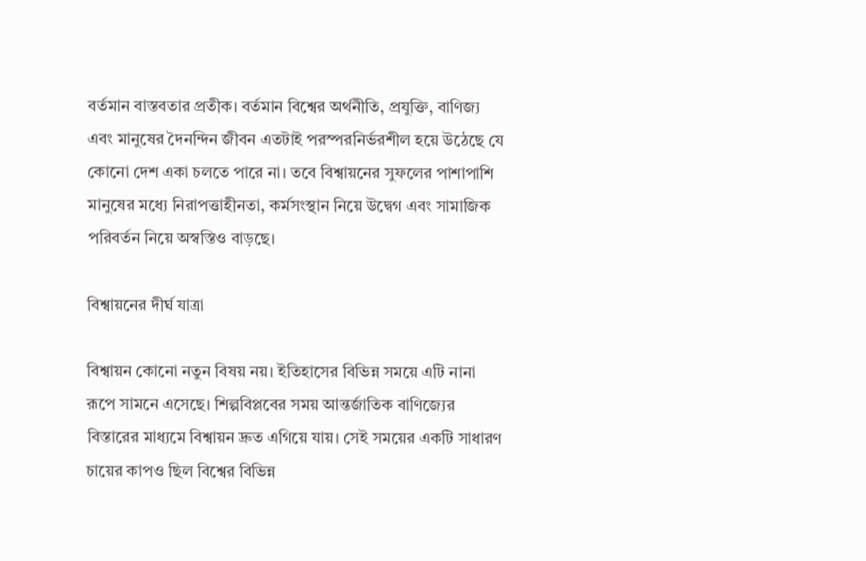বর্তমান বাস্তবতার প্রতীক। বর্তমান বিশ্বের অর্থনীতি, প্রযুক্তি, বাণিজ্য এবং মানুষের দৈনন্দিন জীবন এতটাই পরস্পরনির্ভরশীল হয়ে উঠেছে যে কোনো দেশ একা চলতে পারে না। তবে বিশ্বায়নের সুফলের পাশাপাশি মানুষের মধ্যে নিরাপত্তাহীনতা, কর্মসংস্থান নিয়ে উদ্বেগ এবং সামাজিক পরিবর্তন নিয়ে অস্বস্তিও বাড়ছে।

বিশ্বায়নের দীর্ঘ যাত্রা

বিশ্বায়ন কোনো নতুন বিষয় নয়। ইতিহাসের বিভিন্ন সময়ে এটি নানা রূপে সামনে এসেছে। শিল্পবিপ্লবের সময় আন্তর্জাতিক বাণিজ্যের বিস্তারের মাধ্যমে বিশ্বায়ন দ্রুত এগিয়ে যায়। সেই সময়ের একটি সাধারণ চায়ের কাপও ছিল বিশ্বের বিভিন্ন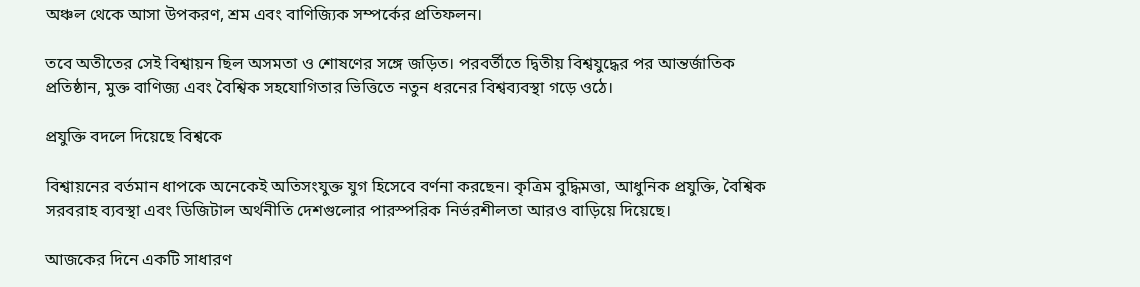অঞ্চল থেকে আসা উপকরণ, শ্রম এবং বাণিজ্যিক সম্পর্কের প্রতিফলন।

তবে অতীতের সেই বিশ্বায়ন ছিল অসমতা ও শোষণের সঙ্গে জড়িত। পরবর্তীতে দ্বিতীয় বিশ্বযুদ্ধের পর আন্তর্জাতিক প্রতিষ্ঠান, মুক্ত বাণিজ্য এবং বৈশ্বিক সহযোগিতার ভিত্তিতে নতুন ধরনের বিশ্বব্যবস্থা গড়ে ওঠে।

প্রযুক্তি বদলে দিয়েছে বিশ্বকে

বিশ্বায়নের বর্তমান ধাপকে অনেকেই অতিসংযুক্ত যুগ হিসেবে বর্ণনা করছেন। কৃত্রিম বুদ্ধিমত্তা, আধুনিক প্রযুক্তি, বৈশ্বিক সরবরাহ ব্যবস্থা এবং ডিজিটাল অর্থনীতি দেশগুলোর পারস্পরিক নির্ভরশীলতা আরও বাড়িয়ে দিয়েছে।

আজকের দিনে একটি সাধারণ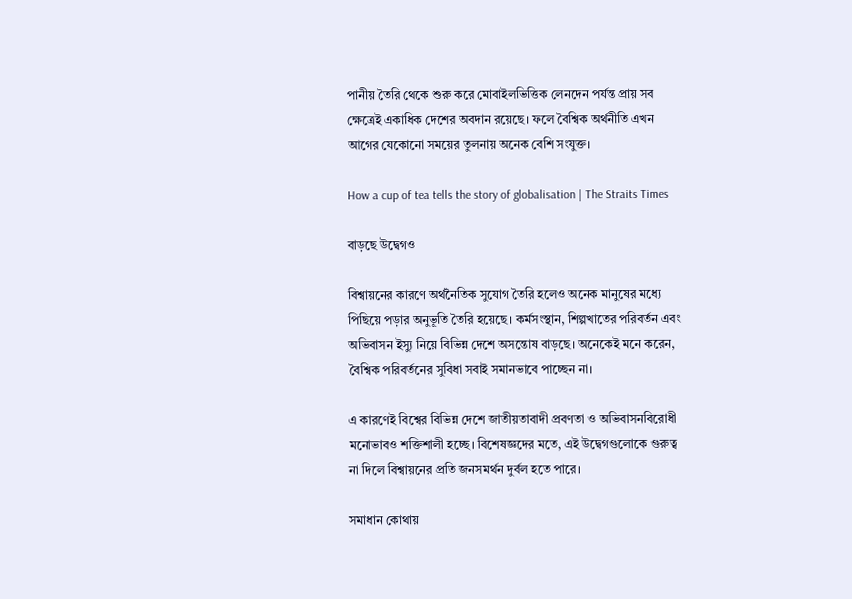পানীয় তৈরি থেকে শুরু করে মোবাইলভিত্তিক লেনদেন পর্যন্ত প্রায় সব ক্ষেত্রেই একাধিক দেশের অবদান রয়েছে। ফলে বৈশ্বিক অর্থনীতি এখন আগের যেকোনো সময়ের তুলনায় অনেক বেশি সংযুক্ত।

How a cup of tea tells the story of globalisation | The Straits Times

বাড়ছে উদ্বেগও

বিশ্বায়নের কারণে অর্থনৈতিক সুযোগ তৈরি হলেও অনেক মানুষের মধ্যে পিছিয়ে পড়ার অনুভূতি তৈরি হয়েছে। কর্মসংস্থান, শিল্পখাতের পরিবর্তন এবং অভিবাসন ইস্যু নিয়ে বিভিন্ন দেশে অসন্তোষ বাড়ছে। অনেকেই মনে করেন, বৈশ্বিক পরিবর্তনের সুবিধা সবাই সমানভাবে পাচ্ছেন না।

এ কারণেই বিশ্বের বিভিন্ন দেশে জাতীয়তাবাদী প্রবণতা ও অভিবাসনবিরোধী মনোভাবও শক্তিশালী হচ্ছে। বিশেষজ্ঞদের মতে, এই উদ্বেগগুলোকে গুরুত্ব না দিলে বিশ্বায়নের প্রতি জনসমর্থন দুর্বল হতে পারে।

সমাধান কোথায়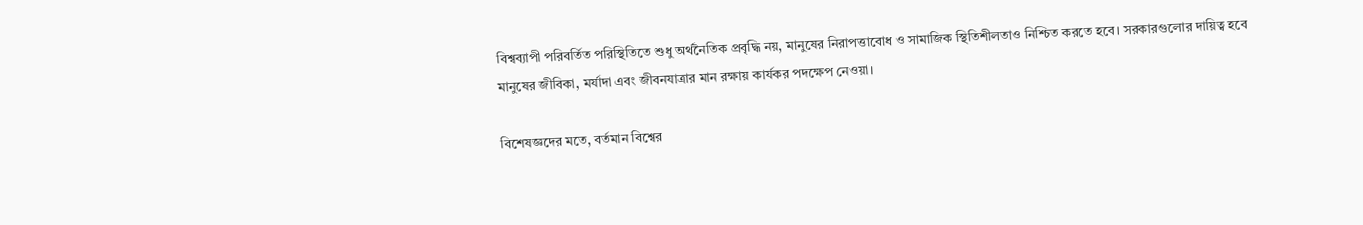বিশ্বব্যাপী পরিবর্তিত পরিস্থিতিতে শুধু অর্থনৈতিক প্রবৃদ্ধি নয়, মানুষের নিরাপত্তাবোধ ও সামাজিক স্থিতিশীলতাও নিশ্চিত করতে হবে। সরকারগুলোর দায়িত্ব হবে মানুষের জীবিকা, মর্যাদা এবং জীবনযাত্রার মান রক্ষায় কার্যকর পদক্ষেপ নেওয়া।

বিশেষজ্ঞদের মতে, বর্তমান বিশ্বের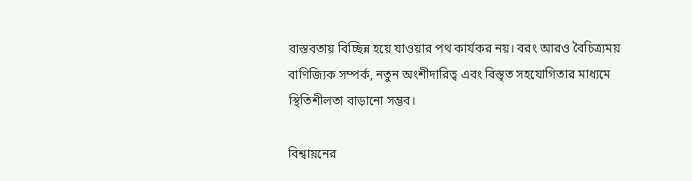বাস্তবতায় বিচ্ছিন্ন হয়ে যাওয়ার পথ কার্যকর নয়। বরং আরও বৈচিত্র্যময় বাণিজ্যিক সম্পর্ক, নতুন অংশীদারিত্ব এবং বিস্তৃত সহযোগিতার মাধ্যমে স্থিতিশীলতা বাড়ানো সম্ভব।

বিশ্বায়নের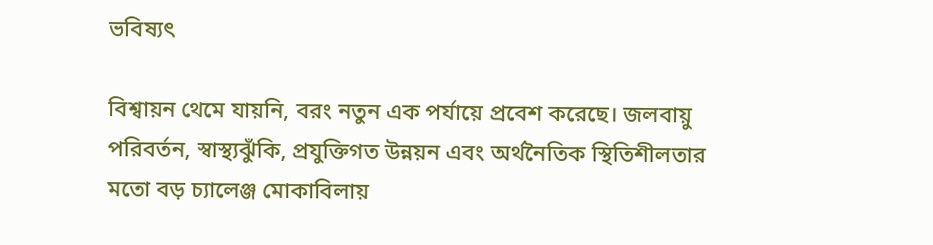ভবিষ্যৎ

বিশ্বায়ন থেমে যায়নি, বরং নতুন এক পর্যায়ে প্রবেশ করেছে। জলবায়ু পরিবর্তন, স্বাস্থ্যঝুঁকি, প্রযুক্তিগত উন্নয়ন এবং অর্থনৈতিক স্থিতিশীলতার মতো বড় চ্যালেঞ্জ মোকাবিলায়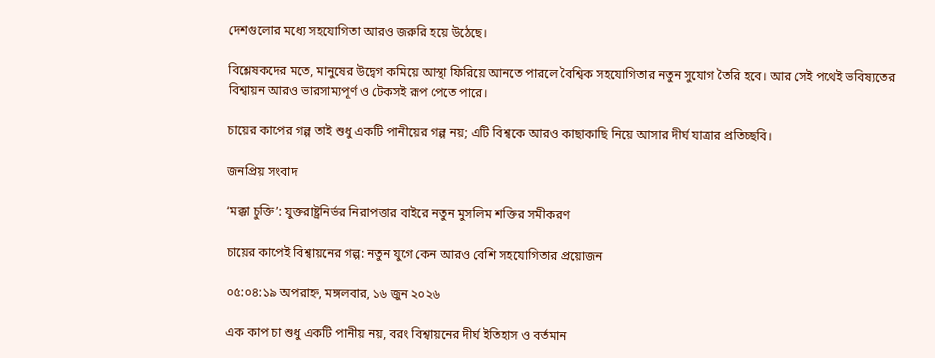দেশগুলোর মধ্যে সহযোগিতা আরও জরুরি হয়ে উঠেছে।

বিশ্লেষকদের মতে, মানুষের উদ্বেগ কমিয়ে আস্থা ফিরিয়ে আনতে পারলে বৈশ্বিক সহযোগিতার নতুন সুযোগ তৈরি হবে। আর সেই পথেই ভবিষ্যতের বিশ্বায়ন আরও ভারসাম্যপূর্ণ ও টেকসই রূপ পেতে পারে।

চায়ের কাপের গল্প তাই শুধু একটি পানীয়ের গল্প নয়; এটি বিশ্বকে আরও কাছাকাছি নিয়ে আসার দীর্ঘ যাত্রার প্রতিচ্ছবি।

জনপ্রিয় সংবাদ

‘মক্কা চুক্তি’: যুক্তরাষ্ট্রনির্ভর নিরাপত্তার বাইরে নতুন মুসলিম শক্তির সমীকরণ

চায়ের কাপেই বিশ্বায়নের গল্প: নতুন যুগে কেন আরও বেশি সহযোগিতার প্রয়োজন

০৫:০৪:১৯ অপরাহ্ন, মঙ্গলবার, ১৬ জুন ২০২৬

এক কাপ চা শুধু একটি পানীয় নয়, বরং বিশ্বায়নের দীর্ঘ ইতিহাস ও বর্তমান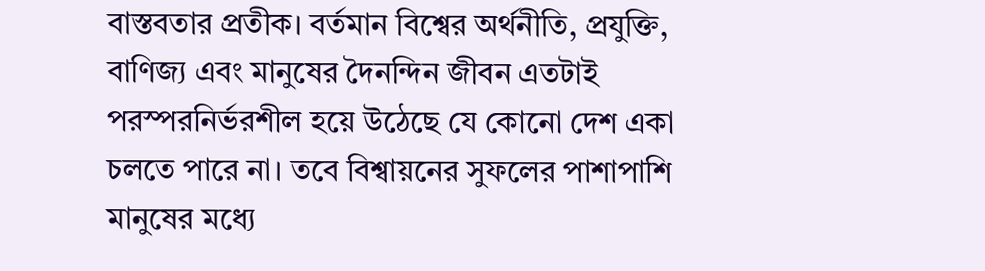বাস্তবতার প্রতীক। বর্তমান বিশ্বের অর্থনীতি, প্রযুক্তি, বাণিজ্য এবং মানুষের দৈনন্দিন জীবন এতটাই পরস্পরনির্ভরশীল হয়ে উঠেছে যে কোনো দেশ একা চলতে পারে না। তবে বিশ্বায়নের সুফলের পাশাপাশি মানুষের মধ্যে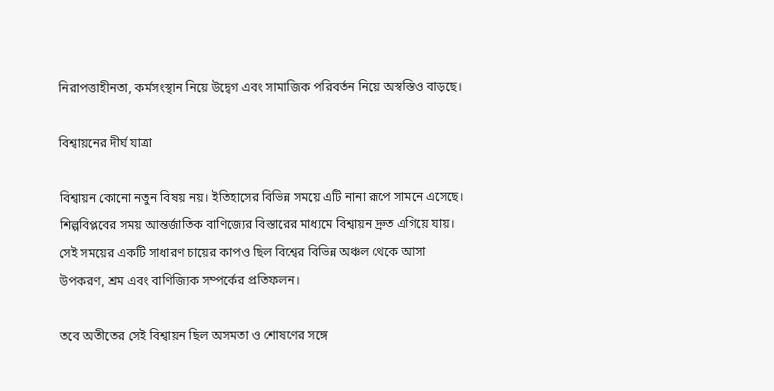নিরাপত্তাহীনতা, কর্মসংস্থান নিয়ে উদ্বেগ এবং সামাজিক পরিবর্তন নিয়ে অস্বস্তিও বাড়ছে।

বিশ্বায়নের দীর্ঘ যাত্রা

বিশ্বায়ন কোনো নতুন বিষয় নয়। ইতিহাসের বিভিন্ন সময়ে এটি নানা রূপে সামনে এসেছে। শিল্পবিপ্লবের সময় আন্তর্জাতিক বাণিজ্যের বিস্তারের মাধ্যমে বিশ্বায়ন দ্রুত এগিয়ে যায়। সেই সময়ের একটি সাধারণ চায়ের কাপও ছিল বিশ্বের বিভিন্ন অঞ্চল থেকে আসা উপকরণ, শ্রম এবং বাণিজ্যিক সম্পর্কের প্রতিফলন।

তবে অতীতের সেই বিশ্বায়ন ছিল অসমতা ও শোষণের সঙ্গে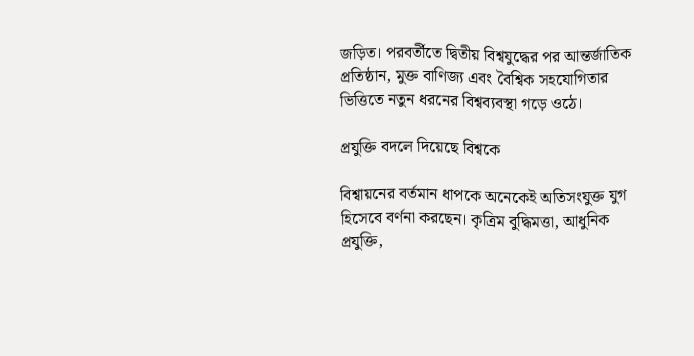জড়িত। পরবর্তীতে দ্বিতীয় বিশ্বযুদ্ধের পর আন্তর্জাতিক প্রতিষ্ঠান, মুক্ত বাণিজ্য এবং বৈশ্বিক সহযোগিতার ভিত্তিতে নতুন ধরনের বিশ্বব্যবস্থা গড়ে ওঠে।

প্রযুক্তি বদলে দিয়েছে বিশ্বকে

বিশ্বায়নের বর্তমান ধাপকে অনেকেই অতিসংযুক্ত যুগ হিসেবে বর্ণনা করছেন। কৃত্রিম বুদ্ধিমত্তা, আধুনিক প্রযুক্তি,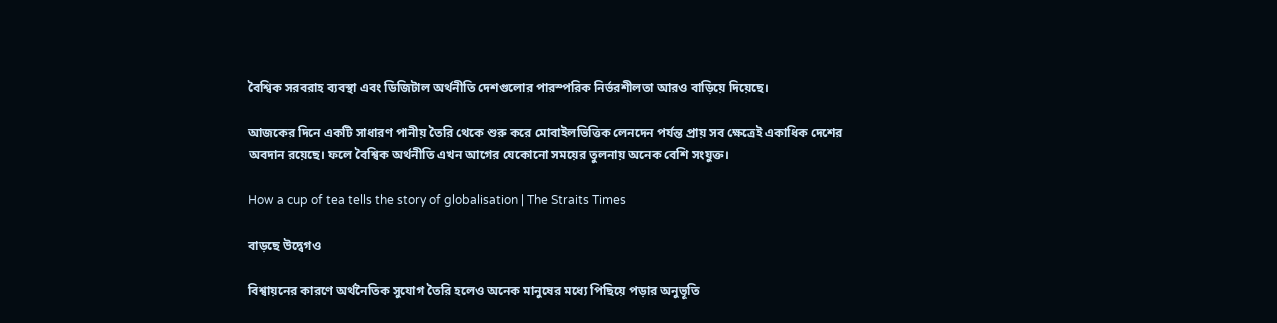বৈশ্বিক সরবরাহ ব্যবস্থা এবং ডিজিটাল অর্থনীতি দেশগুলোর পারস্পরিক নির্ভরশীলতা আরও বাড়িয়ে দিয়েছে।

আজকের দিনে একটি সাধারণ পানীয় তৈরি থেকে শুরু করে মোবাইলভিত্তিক লেনদেন পর্যন্ত প্রায় সব ক্ষেত্রেই একাধিক দেশের অবদান রয়েছে। ফলে বৈশ্বিক অর্থনীতি এখন আগের যেকোনো সময়ের তুলনায় অনেক বেশি সংযুক্ত।

How a cup of tea tells the story of globalisation | The Straits Times

বাড়ছে উদ্বেগও

বিশ্বায়নের কারণে অর্থনৈতিক সুযোগ তৈরি হলেও অনেক মানুষের মধ্যে পিছিয়ে পড়ার অনুভূতি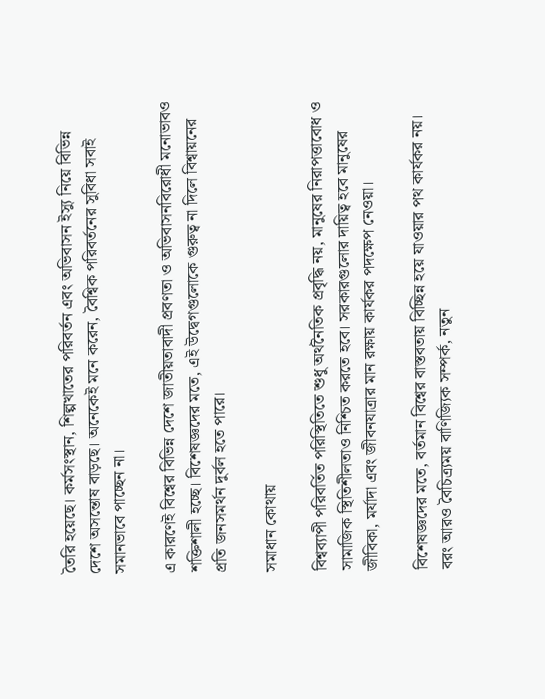তৈরি হয়েছে। কর্মসংস্থান, শিল্পখাতের পরিবর্তন এবং অভিবাসন ইস্যু নিয়ে বিভিন্ন দেশে অসন্তোষ বাড়ছে। অনেকেই মনে করেন, বৈশ্বিক পরিবর্তনের সুবিধা সবাই সমানভাবে পাচ্ছেন না।

এ কারণেই বিশ্বের বিভিন্ন দেশে জাতীয়তাবাদী প্রবণতা ও অভিবাসনবিরোধী মনোভাবও শক্তিশালী হচ্ছে। বিশেষজ্ঞদের মতে, এই উদ্বেগগুলোকে গুরুত্ব না দিলে বিশ্বায়নের প্রতি জনসমর্থন দুর্বল হতে পারে।

সমাধান কোথায়

বিশ্বব্যাপী পরিবর্তিত পরিস্থিতিতে শুধু অর্থনৈতিক প্রবৃদ্ধি নয়, মানুষের নিরাপত্তাবোধ ও সামাজিক স্থিতিশীলতাও নিশ্চিত করতে হবে। সরকারগুলোর দায়িত্ব হবে মানুষের জীবিকা, মর্যাদা এবং জীবনযাত্রার মান রক্ষায় কার্যকর পদক্ষেপ নেওয়া।

বিশেষজ্ঞদের মতে, বর্তমান বিশ্বের বাস্তবতায় বিচ্ছিন্ন হয়ে যাওয়ার পথ কার্যকর নয়। বরং আরও বৈচিত্র্যময় বাণিজ্যিক সম্পর্ক, নতুন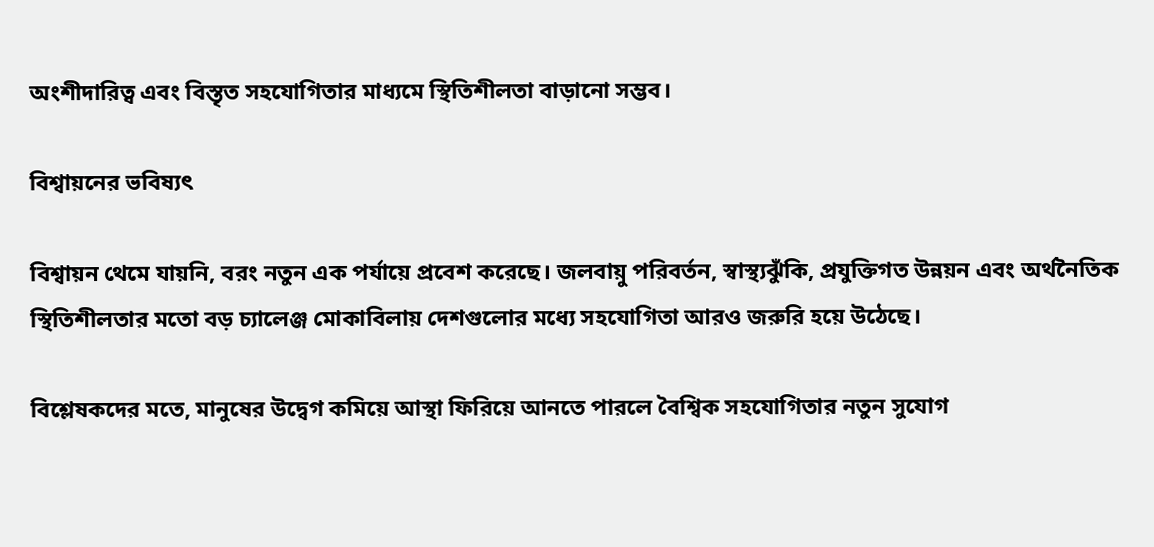অংশীদারিত্ব এবং বিস্তৃত সহযোগিতার মাধ্যমে স্থিতিশীলতা বাড়ানো সম্ভব।

বিশ্বায়নের ভবিষ্যৎ

বিশ্বায়ন থেমে যায়নি, বরং নতুন এক পর্যায়ে প্রবেশ করেছে। জলবায়ু পরিবর্তন, স্বাস্থ্যঝুঁকি, প্রযুক্তিগত উন্নয়ন এবং অর্থনৈতিক স্থিতিশীলতার মতো বড় চ্যালেঞ্জ মোকাবিলায় দেশগুলোর মধ্যে সহযোগিতা আরও জরুরি হয়ে উঠেছে।

বিশ্লেষকদের মতে, মানুষের উদ্বেগ কমিয়ে আস্থা ফিরিয়ে আনতে পারলে বৈশ্বিক সহযোগিতার নতুন সুযোগ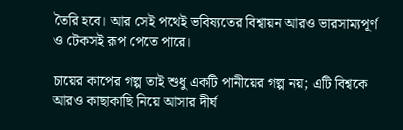তৈরি হবে। আর সেই পথেই ভবিষ্যতের বিশ্বায়ন আরও ভারসাম্যপূর্ণ ও টেকসই রূপ পেতে পারে।

চায়ের কাপের গল্প তাই শুধু একটি পানীয়ের গল্প নয়; এটি বিশ্বকে আরও কাছাকাছি নিয়ে আসার দীর্ঘ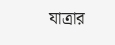যাত্রার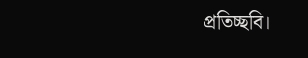প্রতিচ্ছবি।